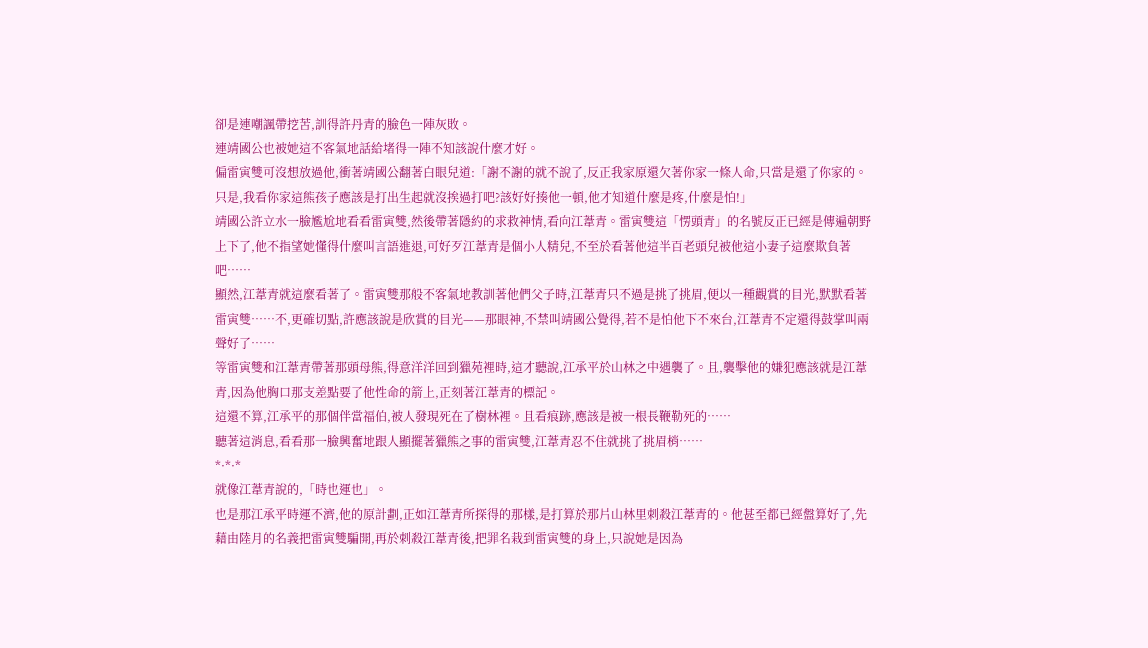卻是連嘲諷帶挖苦,訓得許丹青的臉色一陣灰敗。
連靖國公也被她這不客氣地話給堵得一陣不知該說什麼才好。
偏雷寅雙可沒想放過他,衝著靖國公翻著白眼兒道:「謝不謝的就不說了,反正我家原還欠著你家一條人命,只當是還了你家的。只是,我看你家這熊孩子應該是打出生起就沒挨過打吧?該好好揍他一頓,他才知道什麼是疼,什麼是怕!」
靖國公許立水一臉尷尬地看看雷寅雙,然後帶著隱約的求救神情,看向江葦青。雷寅雙這「愣頭青」的名號反正已經是傳遍朝野上下了,他不指望她懂得什麼叫言語進退,可好歹江葦青是個小人精兒,不至於看著他這半百老頭兒被他這小妻子這麼欺負著吧……
顯然,江葦青就這麼看著了。雷寅雙那般不客氣地教訓著他們父子時,江葦青只不過是挑了挑眉,便以一種觀賞的目光,默默看著雷寅雙……不,更確切點,許應該說是欣賞的目光——那眼神,不禁叫靖國公覺得,若不是怕他下不來台,江葦青不定還得鼓掌叫兩聲好了……
等雷寅雙和江葦青帶著那頭母熊,得意洋洋回到獵苑裡時,這才聽說,江承平於山林之中遇襲了。且,襲擊他的嫌犯應該就是江葦青,因為他胸口那支差點要了他性命的箭上,正刻著江葦青的標記。
這還不算,江承平的那個伴當福伯,被人發現死在了樹林裡。且看痕跡,應該是被一根長鞭勒死的……
聽著這消息,看看那一臉興奮地跟人顯擺著獵熊之事的雷寅雙,江葦青忍不住就挑了挑眉梢……
*·*·*
就像江葦青說的,「時也運也」。
也是那江承平時運不濟,他的原計劃,正如江葦青所探得的那樣,是打算於那片山林里刺殺江葦青的。他甚至都已經盤算好了,先藉由陸月的名義把雷寅雙騙開,再於刺殺江葦青後,把罪名栽到雷寅雙的身上,只說她是因為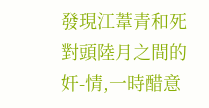發現江葦青和死對頭陸月之間的奸-情,一時醋意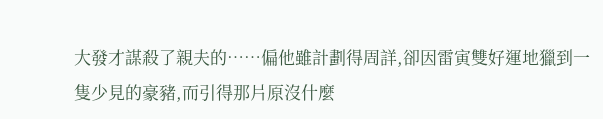大發才謀殺了親夫的……偏他雖計劃得周詳,卻因雷寅雙好運地獵到一隻少見的豪豬,而引得那片原沒什麼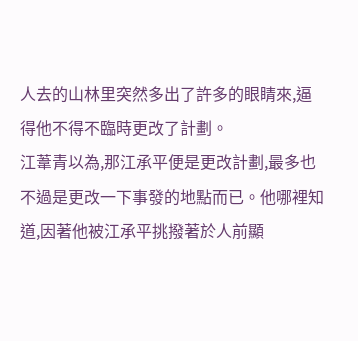人去的山林里突然多出了許多的眼睛來,逼得他不得不臨時更改了計劃。
江葦青以為,那江承平便是更改計劃,最多也不過是更改一下事發的地點而已。他哪裡知道,因著他被江承平挑撥著於人前顯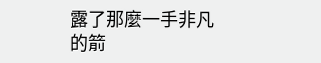露了那麼一手非凡的箭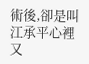術後,卻是叫江承平心裡又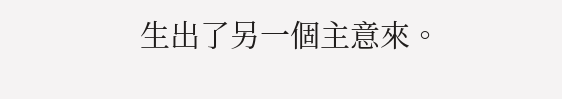生出了另一個主意來。